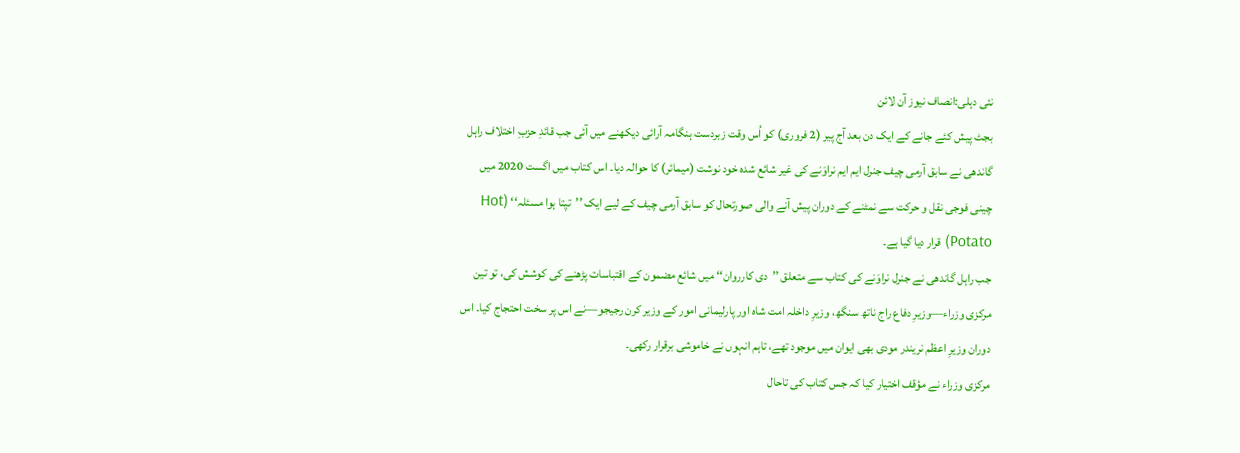نئی دہلی:انصاف نیوز آن لائن
بجٹ پیش کئے جانے کے ایک دن بعد آج پیر (2 فروری) کو اُس وقت زبردست ہنگامہ آرائی دیکھنے میں آئی جب قائدِ حزبِ اختلاف راہل گاندھی نے سابق آرمی چیف جنرل ایم ایم نراوَنے کی غیر شائع شدہ خود نوشت (میمائر) کا حوالہ دیا۔ اس کتاب میں اگست 2020 میں چینی فوجی نقل و حرکت سے نمٹنے کے دوران پیش آنے والی صورتحال کو سابق آرمی چیف کے لیے ایک ’’تپتا ہوا مسئلہ‘‘ (Hot Potato) قرار دیا گیا ہے۔
جب راہل گاندھی نے جنرل نراوَنے کی کتاب سے متعلق ’’دی کارروان‘‘ میں شائع مضمون کے اقتباسات پڑھنے کی کوشش کی، تو تین مرکزی وزراء—وزیرِ دفاع راج ناتھ سنگھ، وزیرِ داخلہ امت شاہ اور پارلیمانی امور کے وزیر کرن رجیجو—نے اس پر سخت احتجاج کیا۔ اس دوران وزیرِ اعظم نریندر مودی بھی ایوان میں موجود تھے، تاہم انہوں نے خاموشی برقرار رکھی۔
مرکزی وزراء نے مؤقف اختیار کیا کہ جس کتاب کی تاحال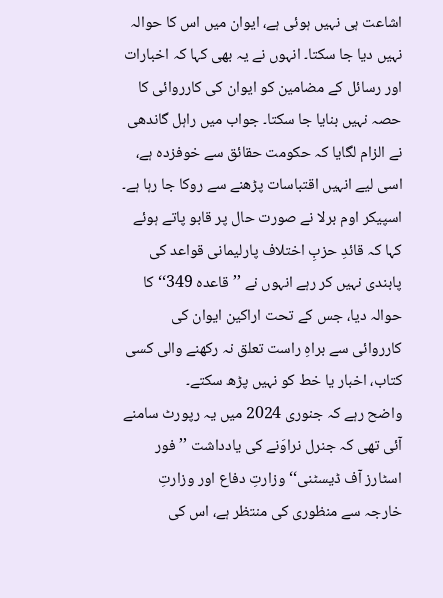اشاعت ہی نہیں ہوئی ہے، ایوان میں اس کا حوالہ نہیں دیا جا سکتا۔ انہوں نے یہ بھی کہا کہ اخبارات اور رسائل کے مضامین کو ایوان کی کارروائی کا حصہ نہیں بنایا جا سکتا۔ جواب میں راہل گاندھی نے الزام لگایا کہ حکومت حقائق سے خوفزدہ ہے، اسی لیے انہیں اقتباسات پڑھنے سے روکا جا رہا ہے۔
اسپیکر اوم برلا نے صورت حال پر قابو پاتے ہوئے کہا کہ قائدِ حزبِ اختلاف پارلیمانی قواعد کی پابندی نہیں کر رہے انہوں نے ’’قاعدہ 349‘‘کا حوالہ دیا، جس کے تحت اراکین ایوان کی کارروائی سے براہِ راست تعلق نہ رکھنے والی کسی کتاب، اخبار یا خط کو نہیں پڑھ سکتے۔
واضح رہے کہ جنوری 2024 میں یہ رپورٹ سامنے آئی تھی کہ جنرل نراوَنے کی یادداشت ’’فور اسٹارز آف ڈیسٹنی‘‘ وزارتِ دفاع اور وزارتِ خارجہ سے منظوری کی منتظر ہے، اس کی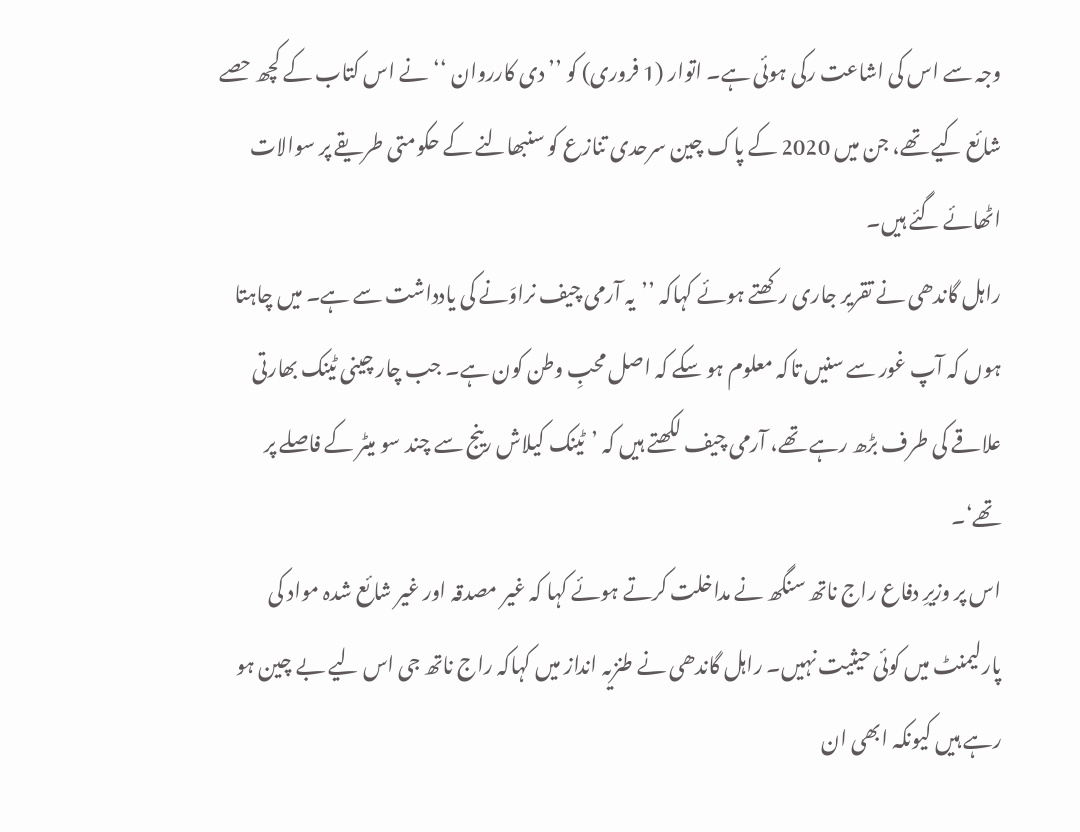وجہ سے اس کی اشاعت رکی ہوئی ہے۔ اتوار (1 فروری) کو ’’دی کارروان ‘‘نے اس کتاب کے کچھ حصے شائع کیے تھے، جن میں 2020 کے پاک چین سرحدی تنازع کو سنبھالنے کے حکومتی طریقے پر سوالات اٹھائے گئے ہیں۔
راہل گاندھی نے تقریر جاری رکھتے ہوئے کہاکہ ’’یہ آرمی چیف نراوَنے کی یادداشت سے ہے۔ میں چاہتا ہوں کہ آپ غور سے سنیں تاکہ معلوم ہو سکے کہ اصل محبِ وطن کون ہے۔ جب چار چینی ٹینک بھارتی علاقے کی طرف بڑھ رہے تھے، آرمی چیف لکھتے ہیں کہ ’ٹینک کیلاش رینج سے چند سو میٹر کے فاصلے پر تھے‘۔
اس پر وزیرِ دفاع راج ناتھ سنگھ نے مداخلت کرتے ہوئے کہا کہ غیر مصدقہ اور غیر شائع شدہ مواد کی پارلیمنٹ میں کوئی حیثیت نہیں۔ راہل گاندھی نے طنزیہ انداز میں کہاکہ راج ناتھ جی اس لیے بے چین ہو رہے ہیں کیونکہ ابھی ان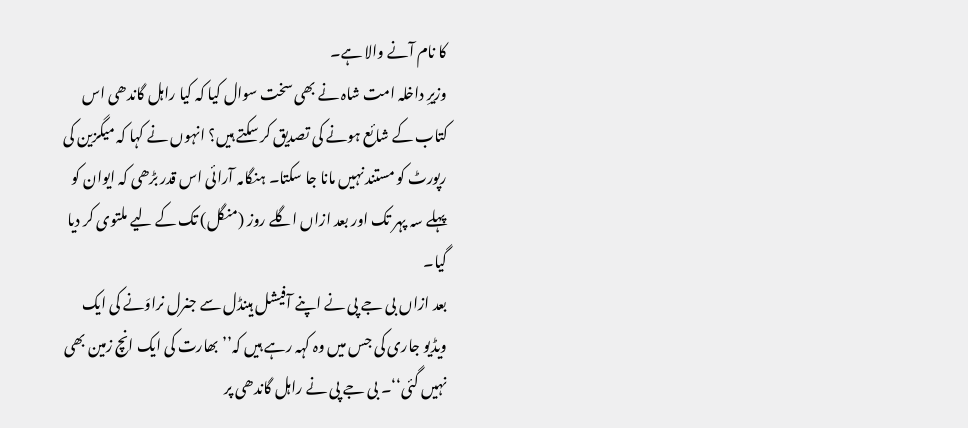کا نام آنے والا ہے۔
وزیرِ داخلہ امت شاہ نے بھی سخت سوال کیا کہ کیا راہل گاندھی اس کتاب کے شائع ہونے کی تصدیق کر سکتے ہیں؟ انہوں نے کہا کہ میگزین کی رپورٹ کو مستند نہیں مانا جا سکتا۔ ہنگامہ آرائی اس قدر بڑھی کہ ایوان کو پہلے سہ پہر تک اور بعد ازاں اگلے روز (منگل) تک کے لیے ملتوی کر دیا گیا۔
بعد ازاں بی جے پی نے اپنے آفیشل ہینڈل سے جنرل نراوَنے کی ایک ویڈیو جاری کی جس میں وہ کہہ رہے ہیں کہ’’بھارت کی ایک انچ زمین بھی نہیں گئی‘‘۔ بی جے پی نے راہل گاندھی پر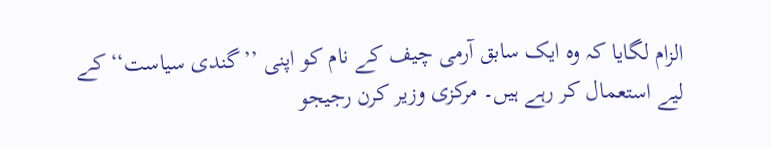الزام لگایا کہ وہ ایک سابق آرمی چیف کے نام کو اپنی ’’گندی سیاست‘‘کے لیے استعمال کر رہے ہیں۔ مرکزی وزیر کرن رجیجو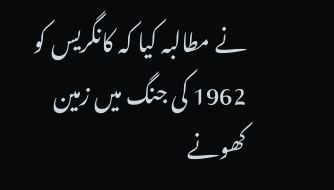نے مطالبہ کیا کہ کانگریس کو 1962 کی جنگ میں زمین کھونے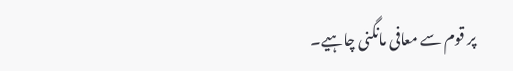پر قوم سے معافی مانگنی چاہیے۔